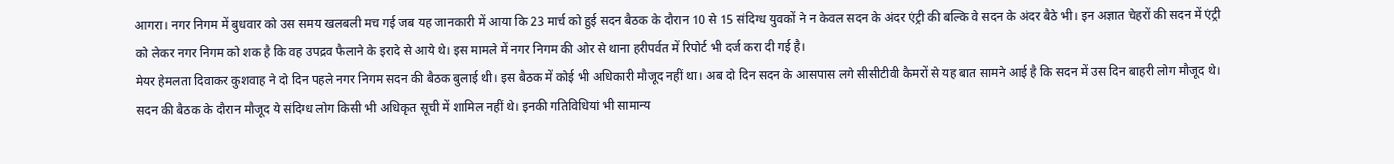आगरा। नगर निगम में बुधवार को उस समय खलबली मच गई जब यह जानकारी में आया कि 23 मार्च को हुई सदन बैठक के दौरान 10 से 15 संदिग्ध युवकों ने न केवल सदन के अंदर एंट्री की बल्कि वे सदन के अंदर बैठे भी। इन अज्ञात चेहरों की सदन में एंट्री को लेकर नगर निगम को शक है कि वह उपद्रव फैलाने के इरादे से आये थे। इस मामले में नगर निगम की ओर से थाना हरीपर्वत में रिपोर्ट भी दर्ज करा दी गई है।
मेयर हेमलता दिवाकर कुशवाह ने दो दिन पहले नगर निगम सदन की बैठक बुलाई थी। इस बैठक में कोई भी अधिकारी मौजूद नहीं था। अब दो दिन सदन के आसपास लगे सीसीटीवी कैमरों से यह बात सामने आई है कि सदन में उस दिन बाहरी लोग मौजूद थे। सदन की बैठक के दौरान मौजूद ये संदिग्ध लोग किसी भी अधिकृत सूची में शामिल नहीं थे। इनकी गतिविधियां भी सामान्य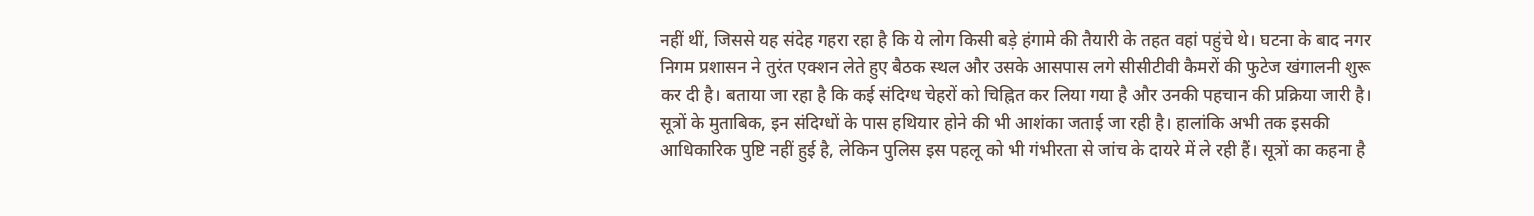नहीं थीं, जिससे यह संदेह गहरा रहा है कि ये लोग किसी बड़े हंगामे की तैयारी के तहत वहां पहुंचे थे। घटना के बाद नगर निगम प्रशासन ने तुरंत एक्शन लेते हुए बैठक स्थल और उसके आसपास लगे सीसीटीवी कैमरों की फुटेज खंगालनी शुरू कर दी है। बताया जा रहा है कि कई संदिग्ध चेहरों को चिह्नित कर लिया गया है और उनकी पहचान की प्रक्रिया जारी है। सूत्रों के मुताबिक, इन संदिग्धों के पास हथियार होने की भी आशंका जताई जा रही है। हालांकि अभी तक इसकी आधिकारिक पुष्टि नहीं हुई है, लेकिन पुलिस इस पहलू को भी गंभीरता से जांच के दायरे में ले रही हैं। सूत्रों का कहना है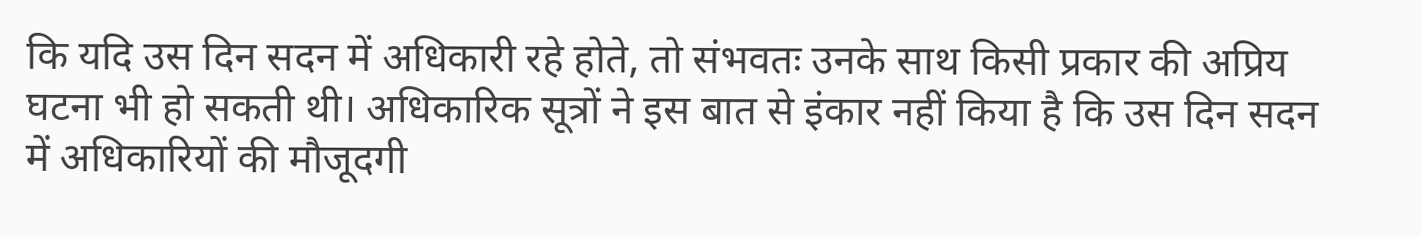कि यदि उस दिन सदन में अधिकारी रहे होते, तो संभवतः उनके साथ किसी प्रकार की अप्रिय घटना भी हो सकती थी। अधिकारिक सूत्रों ने इस बात से इंकार नहीं किया है कि उस दिन सदन में अधिकारियों की मौजूदगी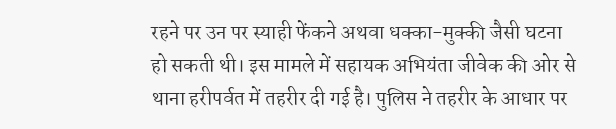रहने पर उन पर स्याही फेंकने अथवा धक्का-मुक्की जैसी घटना हो सकती थी। इस मामले में सहायक अभियंता जीवेक की ओर से थाना हरीपर्वत में तहरीर दी गई है। पुलिस ने तहरीर के आधार पर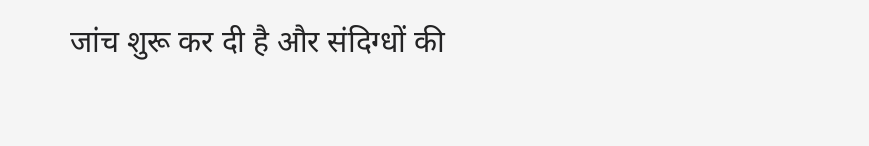जांच शुरू कर दी है और संदिग्धों की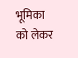भूमिका को लेकर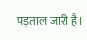पड़ताल जारी है।